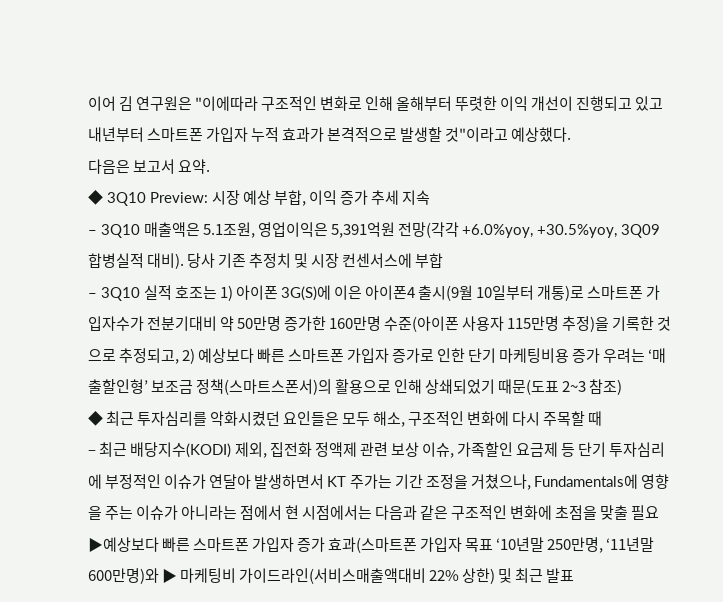이어 김 연구원은 "이에따라 구조적인 변화로 인해 올해부터 뚜렷한 이익 개선이 진행되고 있고 내년부터 스마트폰 가입자 누적 효과가 본격적으로 발생할 것"이라고 예상했다.
다음은 보고서 요약.
◆ 3Q10 Preview: 시장 예상 부합, 이익 증가 추세 지속
– 3Q10 매출액은 5.1조원, 영업이익은 5,391억원 전망(각각 +6.0%yoy, +30.5%yoy, 3Q09 합병실적 대비). 당사 기존 추정치 및 시장 컨센서스에 부합
– 3Q10 실적 호조는 1) 아이폰 3G(S)에 이은 아이폰4 출시(9월 10일부터 개통)로 스마트폰 가입자수가 전분기대비 약 50만명 증가한 160만명 수준(아이폰 사용자 115만명 추정)을 기록한 것으로 추정되고, 2) 예상보다 빠른 스마트폰 가입자 증가로 인한 단기 마케팅비용 증가 우려는 ‘매출할인형’ 보조금 정책(스마트스폰서)의 활용으로 인해 상쇄되었기 때문(도표 2~3 참조)
◆ 최근 투자심리를 악화시켰던 요인들은 모두 해소, 구조적인 변화에 다시 주목할 때
– 최근 배당지수(KODI) 제외, 집전화 정액제 관련 보상 이슈, 가족할인 요금제 등 단기 투자심리에 부정적인 이슈가 연달아 발생하면서 KT 주가는 기간 조정을 거쳤으나, Fundamentals에 영향을 주는 이슈가 아니라는 점에서 현 시점에서는 다음과 같은 구조적인 변화에 초점을 맞출 필요
▶예상보다 빠른 스마트폰 가입자 증가 효과(스마트폰 가입자 목표 ‘10년말 250만명, ‘11년말 600만명)와 ▶ 마케팅비 가이드라인(서비스매출액대비 22% 상한) 및 최근 발표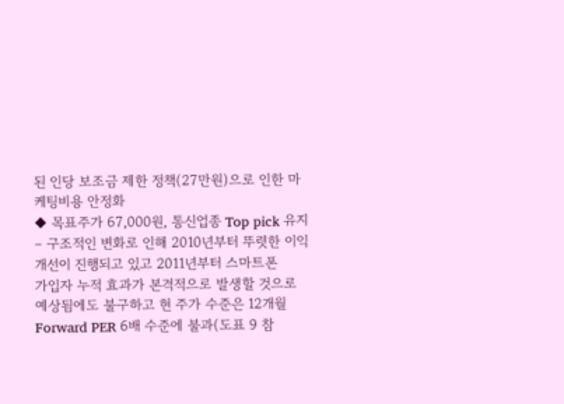된 인당 보조금 제한 정책(27만원)으로 인한 마케팅비용 안정화
◆ 목표주가 67,000원, 통신업종 Top pick 유지
– 구조적인 변화로 인해 2010년부터 뚜렷한 이익 개선이 진행되고 있고 2011년부터 스마트폰
가입자 누적 효과가 본격적으로 발생할 것으로 예상됨에도 불구하고 현 주가 수준은 12개월
Forward PER 6배 수준에 불과(도표 9 참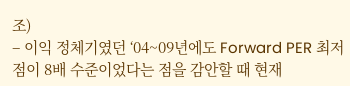조)
– 이익 정체기였던 ‘04~09년에도 Forward PER 최저점이 8배 수준이었다는 점을 감안할 때 현재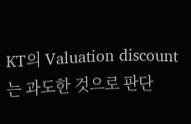KT의 Valuation discount는 과도한 것으로 판단